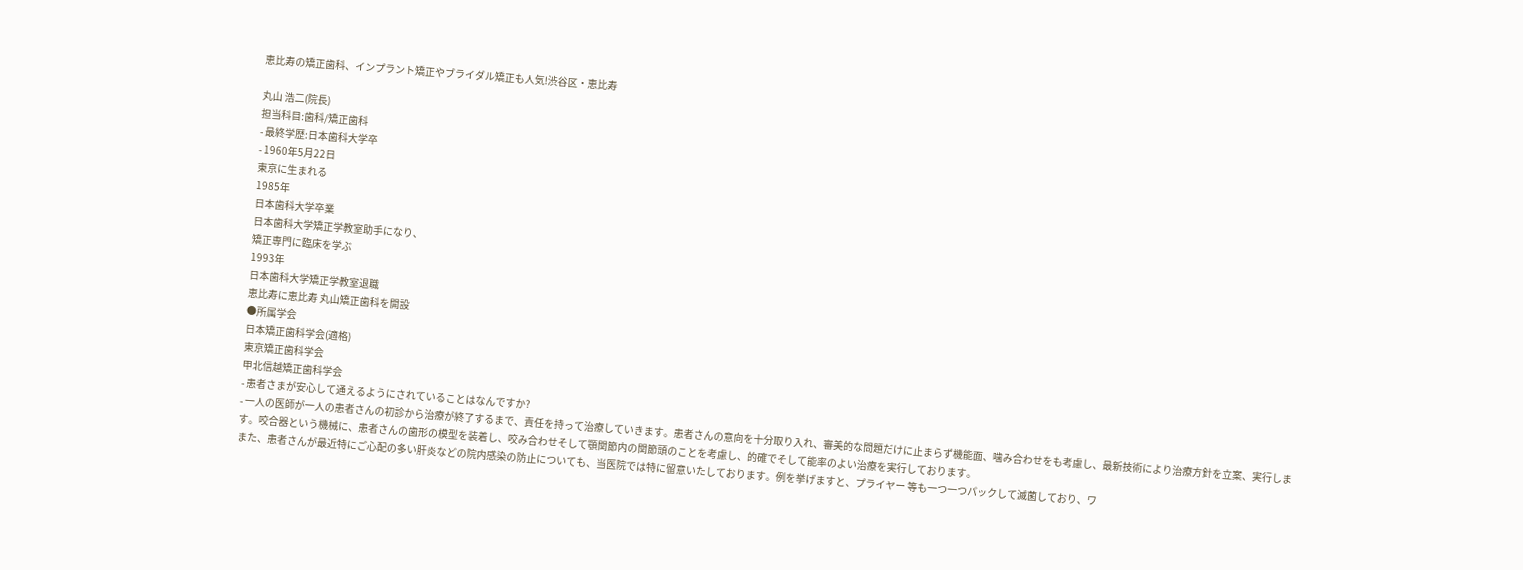恵比寿の矯正歯科、インプラント矯正やブライダル矯正も人気!渋谷区・恵比寿

丸山 浩二(院長)
担当科目:歯科/矯正歯科
- 最終学歴:日本歯科大学卒
- 1960年5月22日
東京に生まれる
1985年
日本歯科大学卒業
日本歯科大学矯正学教室助手になり、
矯正専門に臨床を学ぶ
1993年
日本歯科大学矯正学教室退職
恵比寿に恵比寿 丸山矯正歯科を開設
●所属学会
日本矯正歯科学会(適格)
東京矯正歯科学会
甲北信越矯正歯科学会
- 患者さまが安心して通えるようにされていることはなんですか?
- 一人の医師が一人の患者さんの初診から治療が終了するまで、責任を持って治療していきます。患者さんの意向を十分取り入れ、審美的な問題だけに止まらず機能面、噛み合わせをも考慮し、最新技術により治療方針を立案、実行します。咬合器という機械に、患者さんの歯形の模型を装着し、咬み合わせそして顎関節内の関節頭のことを考慮し、的確でそして能率のよい治療を実行しております。
また、患者さんが最近特にご心配の多い肝炎などの院内感染の防止についても、当医院では特に留意いたしております。例を挙げますと、プライヤー 等も一つ一つパックして滅菌しており、ワ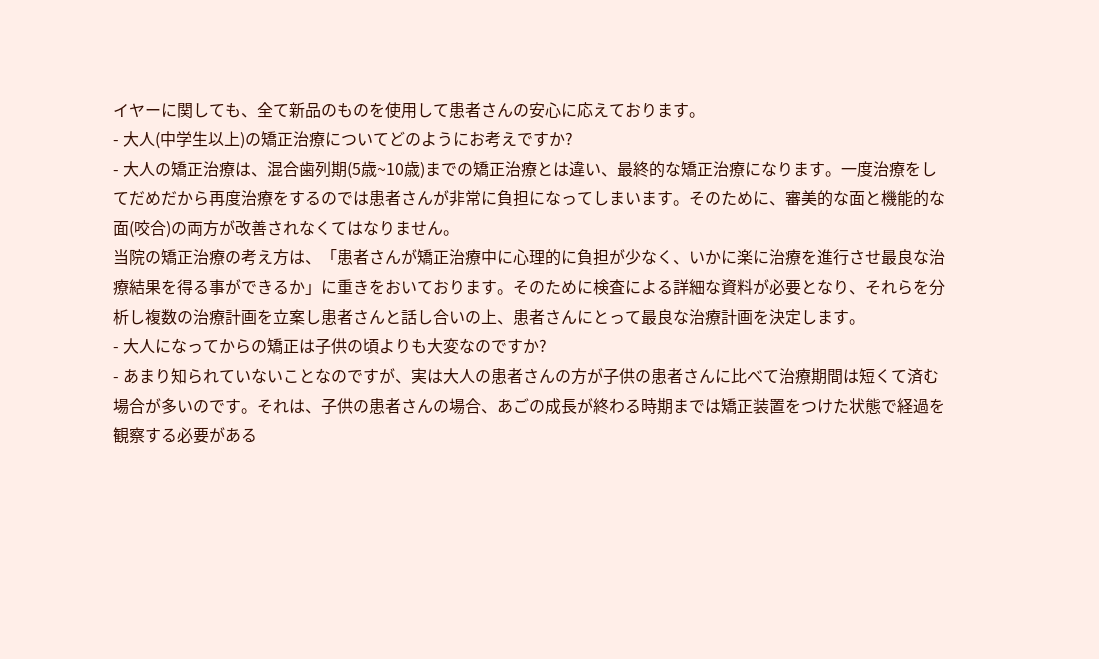イヤーに関しても、全て新品のものを使用して患者さんの安心に応えております。
- 大人(中学生以上)の矯正治療についてどのようにお考えですか?
- 大人の矯正治療は、混合歯列期(5歳~10歳)までの矯正治療とは違い、最終的な矯正治療になります。一度治療をしてだめだから再度治療をするのでは患者さんが非常に負担になってしまいます。そのために、審美的な面と機能的な面(咬合)の両方が改善されなくてはなりません。
当院の矯正治療の考え方は、「患者さんが矯正治療中に心理的に負担が少なく、いかに楽に治療を進行させ最良な治療結果を得る事ができるか」に重きをおいております。そのために検査による詳細な資料が必要となり、それらを分析し複数の治療計画を立案し患者さんと話し合いの上、患者さんにとって最良な治療計画を決定します。
- 大人になってからの矯正は子供の頃よりも大変なのですか?
- あまり知られていないことなのですが、実は大人の患者さんの方が子供の患者さんに比べて治療期間は短くて済む場合が多いのです。それは、子供の患者さんの場合、あごの成長が終わる時期までは矯正装置をつけた状態で経過を観察する必要がある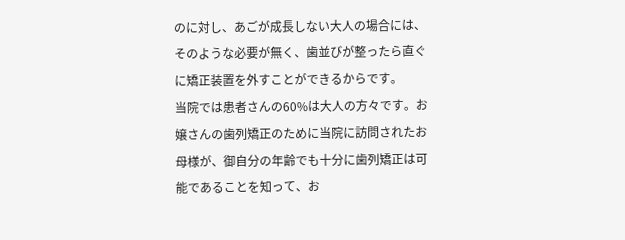のに対し、あごが成長しない大人の場合には、そのような必要が無く、歯並びが整ったら直ぐに矯正装置を外すことができるからです。
当院では患者さんの60%は大人の方々です。お嬢さんの歯列矯正のために当院に訪問されたお母様が、御自分の年齢でも十分に歯列矯正は可能であることを知って、お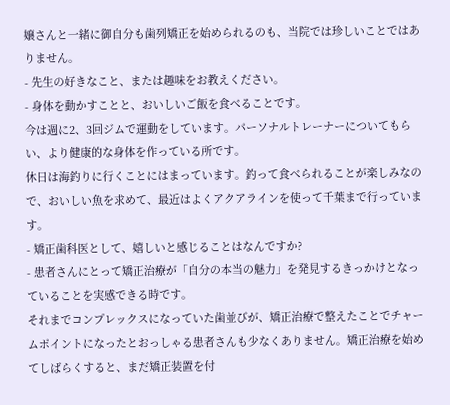嬢さんと一緒に御自分も歯列矯正を始められるのも、当院では珍しいことではありません。
- 先生の好きなこと、または趣味をお教えください。
- 身体を動かすことと、おいしいご飯を食べることです。
今は週に2、3回ジムで運動をしています。パーソナルトレーナーについてもらい、より健康的な身体を作っている所です。
休日は海釣りに行くことにはまっています。釣って食べられることが楽しみなので、おいしい魚を求めて、最近はよくアクアラインを使って千葉まで行っています。
- 矯正歯科医として、嬉しいと感じることはなんですか?
- 患者さんにとって矯正治療が「自分の本当の魅力」を発見するきっかけとなっていることを実感できる時です。
それまでコンプレックスになっていた歯並びが、矯正治療で整えたことでチャームポイントになったとおっしゃる患者さんも少なくありません。矯正治療を始めてしばらくすると、まだ矯正装置を付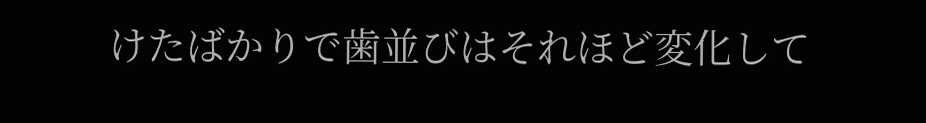けたばかりで歯並びはそれほど変化して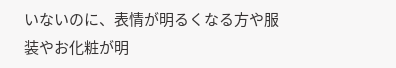いないのに、表情が明るくなる方や服装やお化粧が明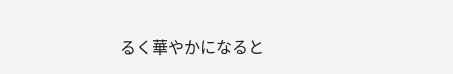るく華やかになると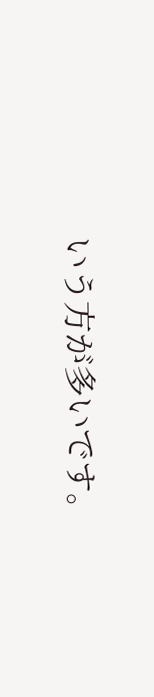いう方が多いです。